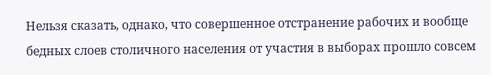Нельзя сказать, однако, что совершенное отстранение рабочих и вообще бедных слоев столичного населения от участия в выборах прошло совсем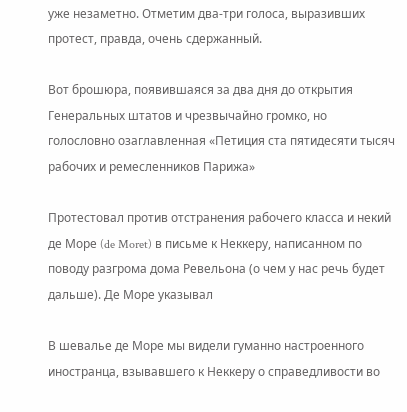уже незаметно. Отметим два-три голоса, выразивших протест, правда, очень сдержанный.

Вот брошюра, появившаяся за два дня до открытия Генеральных штатов и чрезвычайно громко, но голословно озаглавленная «Петиция ста пятидесяти тысяч рабочих и ремесленников Парижа»

Протестовал против отстранения рабочего класса и некий де Море (de Moret) в письме к Неккеру, написанном по поводу разгрома дома Ревельона (о чем у нас речь будет дальше). Де Море указывал

В шевалье де Море мы видели гуманно настроенного иностранца, взывавшего к Неккеру о справедливости во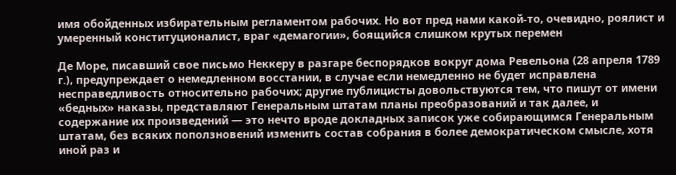имя обойденных избирательным регламентом рабочих. Но вот пред нами какой-то, очевидно, роялист и умеренный конституционалист, враг «демагогии», боящийся слишком крутых перемен

Де Море, писавший свое письмо Неккеру в разгаре беспорядков вокруг дома Ревельона (28 апреля 1789 г.), предупреждает о немедленном восстании, в случае если немедленно не будет исправлена несправедливость относительно рабочих; другие публицисты довольствуются тем, что пишут от имени «бедных» наказы, представляют Генеральным штатам планы преобразований и так далее, и содержание их произведений — это нечто вроде докладных записок уже собирающимся Генеральным штатам, без всяких поползновений изменить состав собрания в более демократическом смысле, хотя иной раз и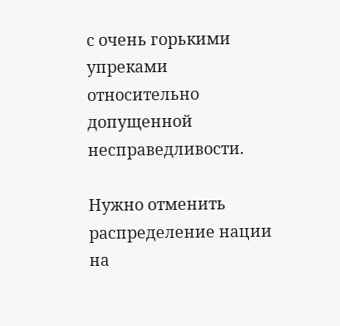с очень горькими упреками относительно допущенной несправедливости.

Нужно отменить распределение нации на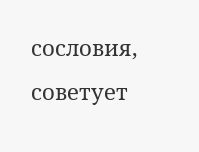сословия, советует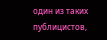один из таких публицистов,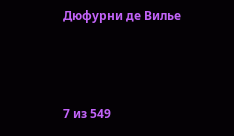Дюфурни де Вилье



7 из 549